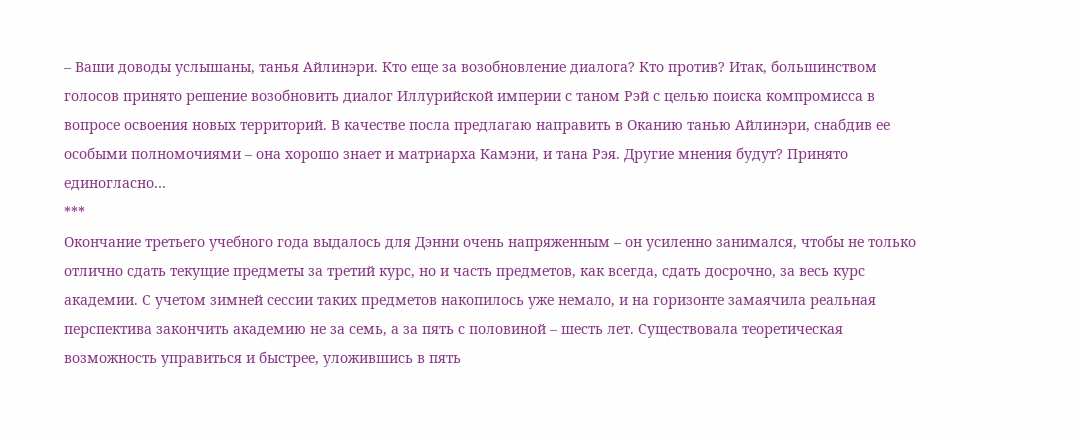– Ваши доводы услышаны, танья Айлинэри. Кто еще за возобновление диалога? Кто против? Итак, большинством голосов принято решение возобновить диалог Иллурийской империи с таном Рэй с целью поиска компромисса в вопросе освоения новых территорий. В качестве посла предлагаю направить в Оканию танью Айлинэри, снабдив ее особыми полномочиями – она хорошо знает и матриарха Камэни, и тана Рэя. Другие мнения будут? Принято единогласно…
***
Окончание третьего учебного года выдалось для Дэнни очень напряженным – он усиленно занимался, чтобы не только отлично сдать текущие предметы за третий курс, но и часть предметов, как всегда, сдать досрочно, за весь курс академии. С учетом зимней сессии таких предметов накопилось уже немало, и на горизонте замаячила реальная перспектива закончить академию не за семь, а за пять с половиной – шесть лет. Существовала теоретическая возможность управиться и быстрее, уложившись в пять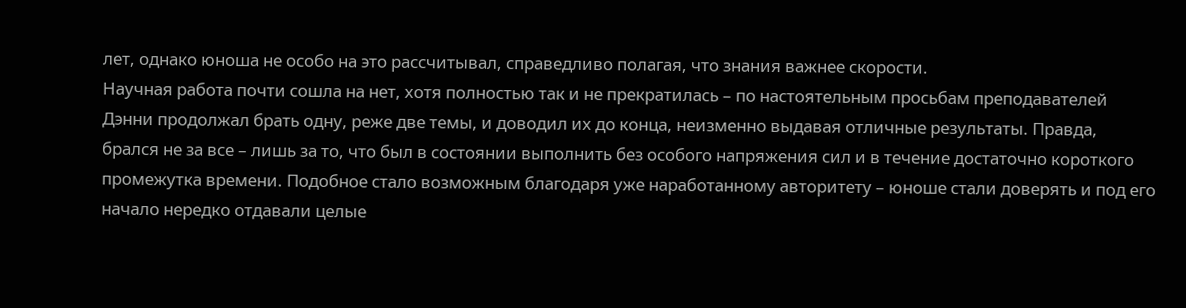лет, однако юноша не особо на это рассчитывал, справедливо полагая, что знания важнее скорости.
Научная работа почти сошла на нет, хотя полностью так и не прекратилась – по настоятельным просьбам преподавателей Дэнни продолжал брать одну, реже две темы, и доводил их до конца, неизменно выдавая отличные результаты. Правда, брался не за все – лишь за то, что был в состоянии выполнить без особого напряжения сил и в течение достаточно короткого промежутка времени. Подобное стало возможным благодаря уже наработанному авторитету – юноше стали доверять и под его начало нередко отдавали целые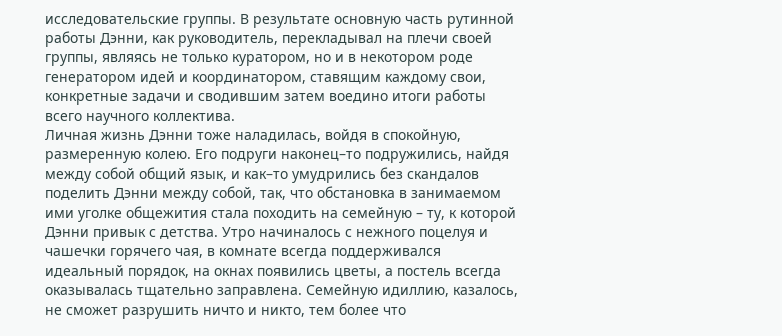исследовательские группы. В результате основную часть рутинной работы Дэнни, как руководитель, перекладывал на плечи своей группы, являясь не только куратором, но и в некотором роде генератором идей и координатором, ставящим каждому свои, конкретные задачи и сводившим затем воедино итоги работы всего научного коллектива.
Личная жизнь Дэнни тоже наладилась, войдя в спокойную, размеренную колею. Его подруги наконец–то подружились, найдя между собой общий язык, и как–то умудрились без скандалов поделить Дэнни между собой, так, что обстановка в занимаемом ими уголке общежития стала походить на семейную – ту, к которой Дэнни привык с детства. Утро начиналось с нежного поцелуя и чашечки горячего чая, в комнате всегда поддерживался идеальный порядок, на окнах появились цветы, а постель всегда оказывалась тщательно заправлена. Семейную идиллию, казалось, не сможет разрушить ничто и никто, тем более что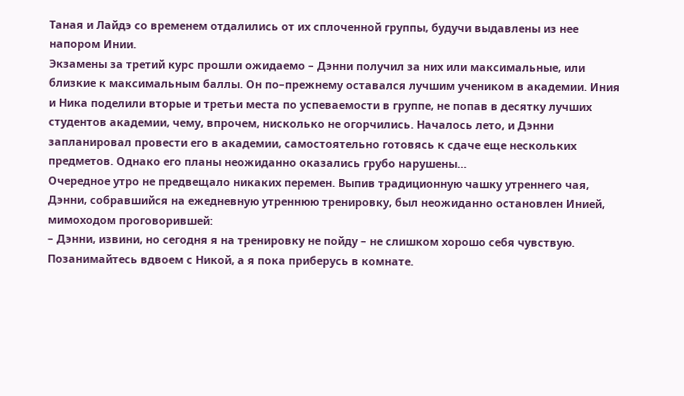Таная и Лайдэ со временем отдалились от их сплоченной группы, будучи выдавлены из нее напором Инии.
Экзамены за третий курс прошли ожидаемо – Дэнни получил за них или максимальные, или близкие к максимальным баллы. Он по–прежнему оставался лучшим учеником в академии. Иния и Ника поделили вторые и третьи места по успеваемости в группе, не попав в десятку лучших студентов академии, чему, впрочем, нисколько не огорчились. Началось лето, и Дэнни запланировал провести его в академии, самостоятельно готовясь к сдаче еще нескольких предметов. Однако его планы неожиданно оказались грубо нарушены…
Очередное утро не предвещало никаких перемен. Выпив традиционную чашку утреннего чая, Дэнни, собравшийся на ежедневную утреннюю тренировку, был неожиданно остановлен Инией, мимоходом проговорившей:
– Дэнни, извини, но сегодня я на тренировку не пойду – не слишком хорошо себя чувствую. Позанимайтесь вдвоем с Никой, а я пока приберусь в комнате.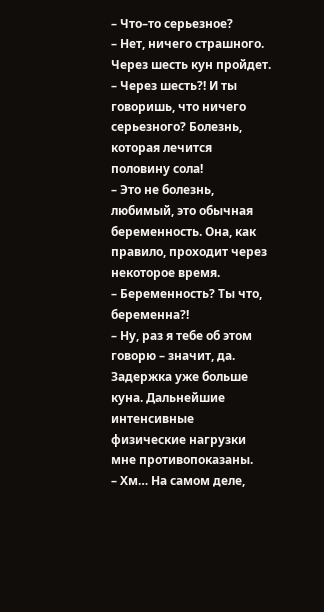– Что–то серьезное?
– Нет, ничего страшного. Через шесть кун пройдет.
– Через шесть?! И ты говоришь, что ничего серьезного? Болезнь, которая лечится половину сола!
– Это не болезнь, любимый, это обычная беременность. Она, как правило, проходит через некоторое время.
– Беременность? Ты что, беременна?!
– Ну, раз я тебе об этом говорю – значит, да. Задержка уже больше куна. Дальнейшие интенсивные физические нагрузки мне противопоказаны.
– Хм… На самом деле,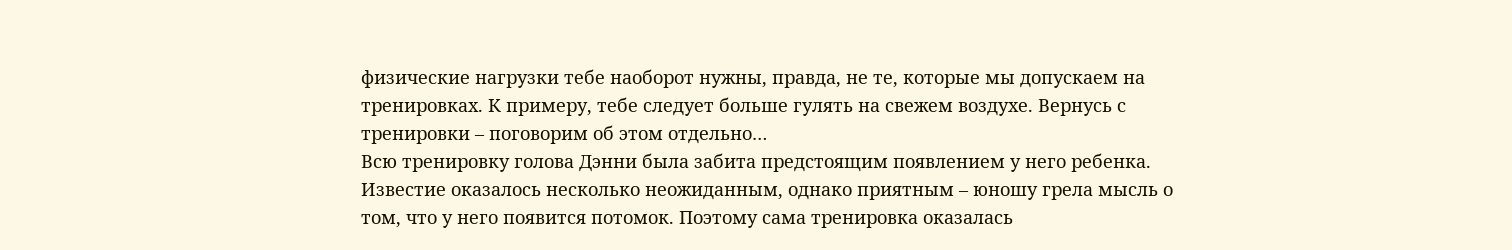физические нагрузки тебе наоборот нужны, правда, не те, которые мы допускаем на тренировках. К примеру, тебе следует больше гулять на свежем воздухе. Вернусь с тренировки – поговорим об этом отдельно…
Всю тренировку голова Дэнни была забита предстоящим появлением у него ребенка. Известие оказалось несколько неожиданным, однако приятным – юношу грела мысль о том, что у него появится потомок. Поэтому сама тренировка оказалась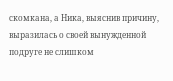скомкана, а Ника, выяснив причину, выразилась о своей вынужденной подруге не слишком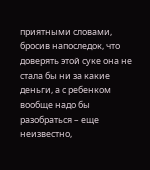приятными словами, бросив напоследок, что доверять этой суке она не стала бы ни за какие деньги, а с ребенком вообще надо бы разобраться – еще неизвестно,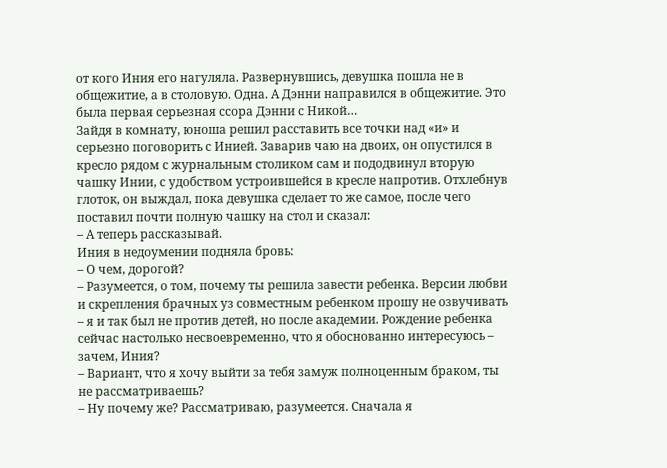от кого Иния его нагуляла. Развернувшись, девушка пошла не в общежитие, а в столовую. Одна. А Дэнни направился в общежитие. Это была первая серьезная ссора Дэнни с Никой…
Зайдя в комнату, юноша решил расставить все точки над «и» и серьезно поговорить с Инией. Заварив чаю на двоих, он опустился в кресло рядом с журнальным столиком сам и пододвинул вторую чашку Инии, с удобством устроившейся в кресле напротив. Отхлебнув глоток, он выждал, пока девушка сделает то же самое, после чего поставил почти полную чашку на стол и сказал:
– А теперь рассказывай.
Иния в недоумении подняла бровь:
– О чем, дорогой?
– Разумеется, о том, почему ты решила завести ребенка. Версии любви и скрепления брачных уз совместным ребенком прошу не озвучивать – я и так был не против детей, но после академии. Рождение ребенка сейчас настолько несвоевременно, что я обоснованно интересуюсь – зачем, Иния?
– Вариант, что я хочу выйти за тебя замуж полноценным браком, ты не рассматриваешь?
– Ну почему же? Рассматриваю, разумеется. Сначала я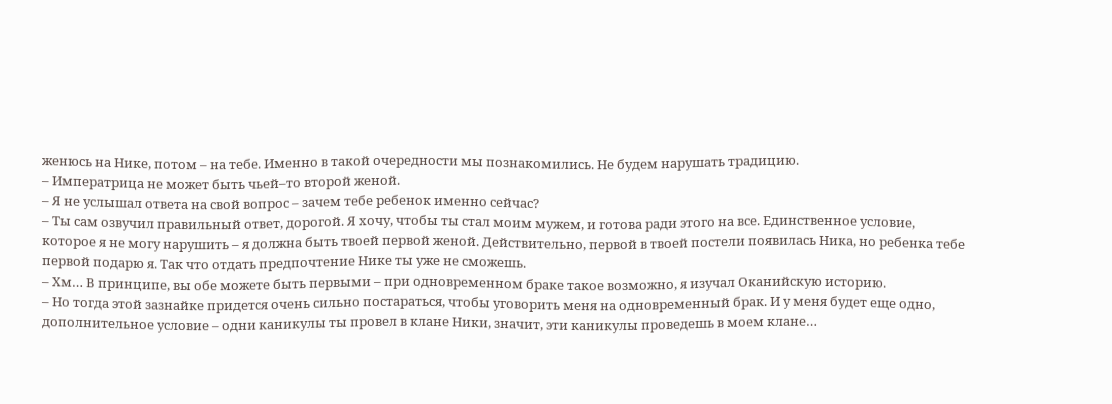женюсь на Нике, потом – на тебе. Именно в такой очередности мы познакомились. Не будем нарушать традицию.
– Императрица не может быть чьей–то второй женой.
– Я не услышал ответа на свой вопрос – зачем тебе ребенок именно сейчас?
– Ты сам озвучил правильный ответ, дорогой. Я хочу, чтобы ты стал моим мужем, и готова ради этого на все. Единственное условие, которое я не могу нарушить – я должна быть твоей первой женой. Действительно, первой в твоей постели появилась Ника, но ребенка тебе первой подарю я. Так что отдать предпочтение Нике ты уже не сможешь.
– Хм… В принципе, вы обе можете быть первыми – при одновременном браке такое возможно, я изучал Оканийскую историю.
– Но тогда этой зазнайке придется очень сильно постараться, чтобы уговорить меня на одновременный брак. И у меня будет еще одно, дополнительное условие – одни каникулы ты провел в клане Ники, значит, эти каникулы проведешь в моем клане…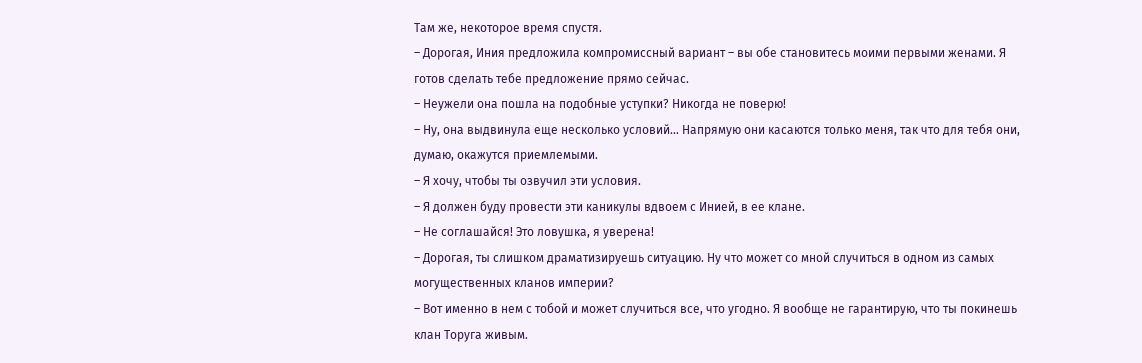Там же, некоторое время спустя.
– Дорогая, Иния предложила компромиссный вариант – вы обе становитесь моими первыми женами. Я готов сделать тебе предложение прямо сейчас.
– Неужели она пошла на подобные уступки? Никогда не поверю!
– Ну, она выдвинула еще несколько условий… Напрямую они касаются только меня, так что для тебя они, думаю, окажутся приемлемыми.
– Я хочу, чтобы ты озвучил эти условия.
– Я должен буду провести эти каникулы вдвоем с Инией, в ее клане.
– Не соглашайся! Это ловушка, я уверена!
– Дорогая, ты слишком драматизируешь ситуацию. Ну что может со мной случиться в одном из самых могущественных кланов империи?
– Вот именно в нем с тобой и может случиться все, что угодно. Я вообще не гарантирую, что ты покинешь клан Торуга живым.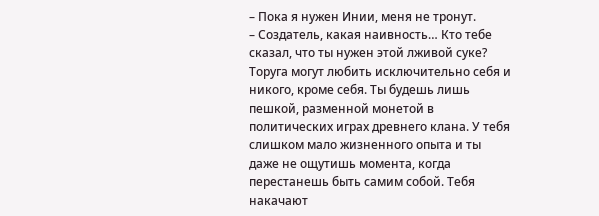– Пока я нужен Инии, меня не тронут.
– Создатель, какая наивность… Кто тебе сказал, что ты нужен этой лживой суке? Торуга могут любить исключительно себя и никого, кроме себя. Ты будешь лишь пешкой, разменной монетой в политических играх древнего клана. У тебя слишком мало жизненного опыта и ты даже не ощутишь момента, когда перестанешь быть самим собой. Тебя накачают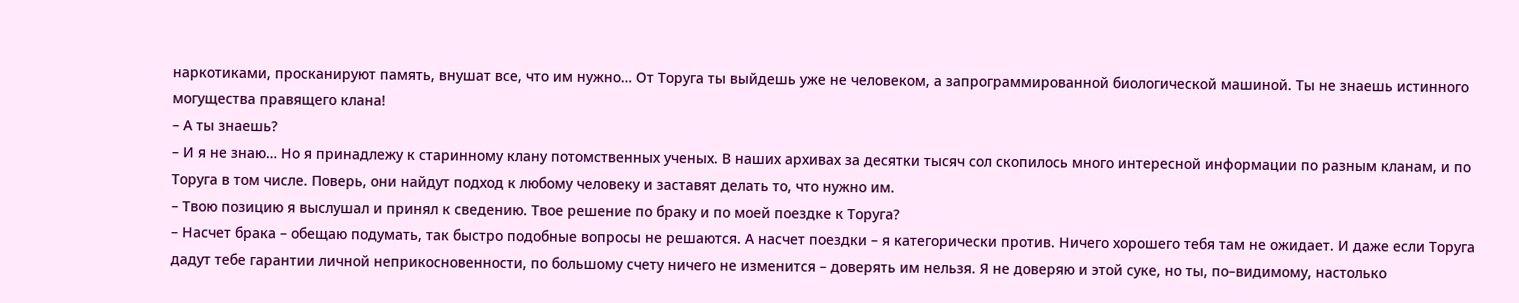наркотиками, просканируют память, внушат все, что им нужно… От Торуга ты выйдешь уже не человеком, а запрограммированной биологической машиной. Ты не знаешь истинного могущества правящего клана!
– А ты знаешь?
– И я не знаю… Но я принадлежу к старинному клану потомственных ученых. В наших архивах за десятки тысяч сол скопилось много интересной информации по разным кланам, и по Торуга в том числе. Поверь, они найдут подход к любому человеку и заставят делать то, что нужно им.
– Твою позицию я выслушал и принял к сведению. Твое решение по браку и по моей поездке к Торуга?
– Насчет брака – обещаю подумать, так быстро подобные вопросы не решаются. А насчет поездки – я категорически против. Ничего хорошего тебя там не ожидает. И даже если Торуга дадут тебе гарантии личной неприкосновенности, по большому счету ничего не изменится – доверять им нельзя. Я не доверяю и этой суке, но ты, по–видимому, настолько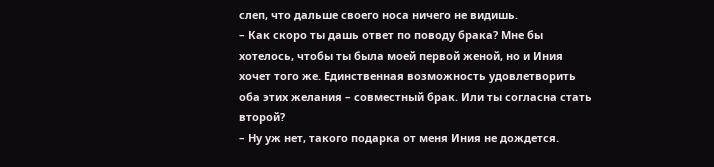слеп, что дальше своего носа ничего не видишь.
– Как скоро ты дашь ответ по поводу брака? Мне бы хотелось, чтобы ты была моей первой женой, но и Иния хочет того же. Единственная возможность удовлетворить оба этих желания – совместный брак. Или ты согласна стать второй?
– Ну уж нет, такого подарка от меня Иния не дождется.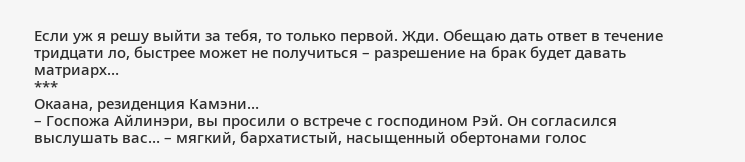Если уж я решу выйти за тебя, то только первой. Жди. Обещаю дать ответ в течение тридцати ло, быстрее может не получиться – разрешение на брак будет давать матриарх…
***
Окаана, резиденция Камэни…
– Госпожа Айлинэри, вы просили о встрече с господином Рэй. Он согласился выслушать вас… – мягкий, бархатистый, насыщенный обертонами голос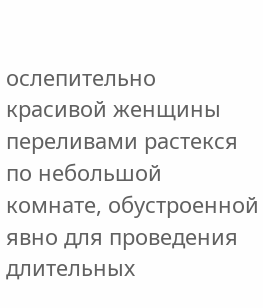ослепительно красивой женщины переливами растекся по небольшой комнате, обустроенной явно для проведения длительных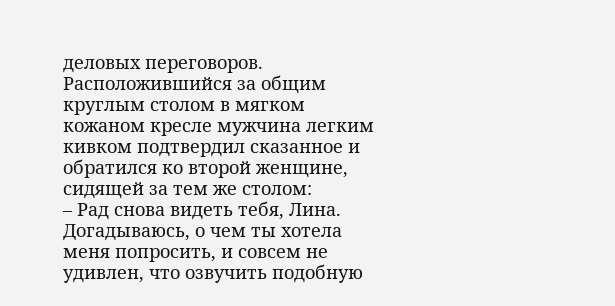деловых переговоров. Расположившийся за общим круглым столом в мягком кожаном кресле мужчина легким кивком подтвердил сказанное и обратился ко второй женщине, сидящей за тем же столом:
– Рад снова видеть тебя, Лина. Догадываюсь, о чем ты хотела меня попросить, и совсем не удивлен, что озвучить подобную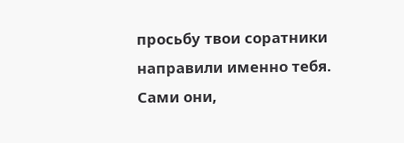просьбу твои соратники направили именно тебя. Сами они,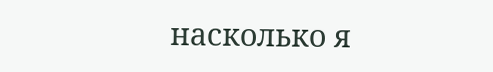насколько я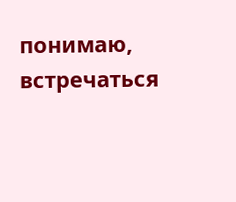понимаю, встречаться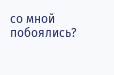со мной побоялись?